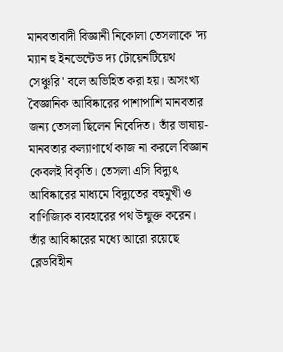মানবতাবাদী বিজ্ঞানী নিকোলা তেসলাকে 'দ্য ম্যান হু ইনভেন্টেড দ্য টোয়েনটিয়েথ সেঞ্চুরি' বলে অভিহিত করা হয়। অসংখ্য বৈজ্ঞানিক আবিষ্কারের পাশাপাশি মানবতার জন্য তেসলা ছিলেন নিবেদিত। তাঁর ভাষায়- মানবতার কল্যাণার্থে কাজ না করলে বিজ্ঞান কেবলই বিকৃতি। তেসলা এসি বিদ্যুৎ আবিষ্কারের মাধ্যমে বিদ্যুতের বহুমুখী ও বাণিজ্যিক ব্যবহারের পথ উন্মুক্ত করেন। তাঁর আবিষ্কারের মধ্যে আরো রয়েছে ব্লেডবিহীন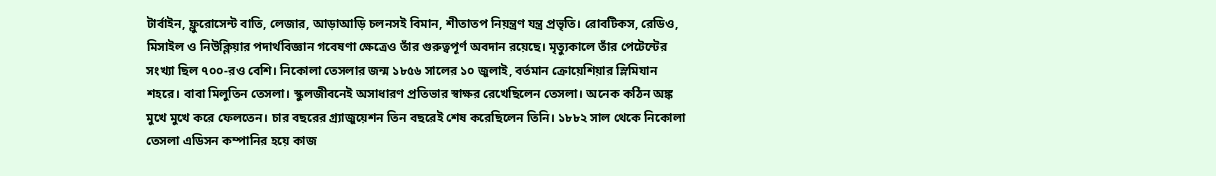টার্বাইন, ফ্লুরোসেন্ট বাতি, লেজার, আড়াআড়ি চলনসই বিমান, শীতাতপ নিয়ন্ত্রণ যন্ত্র প্রভৃতি। রোবটিকস, রেডিও, মিসাইল ও নিউক্লিয়ার পদার্থবিজ্ঞান গবেষণা ক্ষেত্রেও তাঁর গুরুত্বপূর্ণ অবদান রয়েছে। মৃত্যুকালে তাঁর পেটেন্টের সংখ্যা ছিল ৭০০-রও বেশি। নিকোলা তেসলার জন্ম ১৮৫৬ সালের ১০ জুলাই, বর্তমান ক্রোয়েশিয়ার স্লিমিযান শহরে। বাবা মিলুতিন তেসলা। স্কুলজীবনেই অসাধারণ প্রতিভার স্বাক্ষর রেখেছিলেন তেসলা। অনেক কঠিন অঙ্ক মুখে মুখে করে ফেলতেন। চার বছরের গ্র্যাজুয়েশন তিন বছরেই শেষ করেছিলেন তিনি। ১৮৮২ সাল থেকে নিকোলা তেসলা এডিসন কম্পানির হয়ে কাজ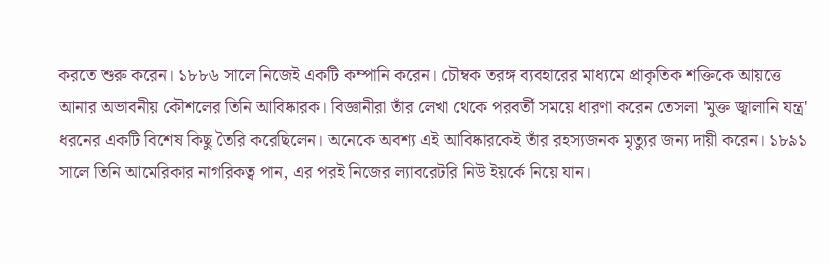করতে শুরু করেন। ১৮৮৬ সালে নিজেই একটি কম্পানি করেন। চৌম্বক তরঙ্গ ব্যবহারের মাধ্যমে প্রাকৃতিক শক্তিকে আয়ত্তে আনার অভাবনীয় কৌশলের তিনি আবিষ্কারক। বিজ্ঞানীরা তাঁর লেখা থেকে পরবর্তী সময়ে ধারণা করেন তেসলা 'মুক্ত জ্বালানি যন্ত্র' ধরনের একটি বিশেষ কিছু তৈরি করেছিলেন। অনেকে অবশ্য এই আবিষ্কারকেই তাঁর রহস্যজনক মৃত্যুর জন্য দায়ী করেন। ১৮৯১ সালে তিনি আমেরিকার নাগরিকত্ব পান, এর পরই নিজের ল্যাবরেটরি নিউ ইয়র্কে নিয়ে যান।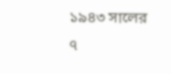১৯৪৩ সালের ৭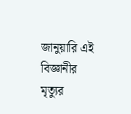জানুয়ারি এই বিজ্ঞানীর মৃত্যুর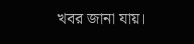খবর জানা যায়।